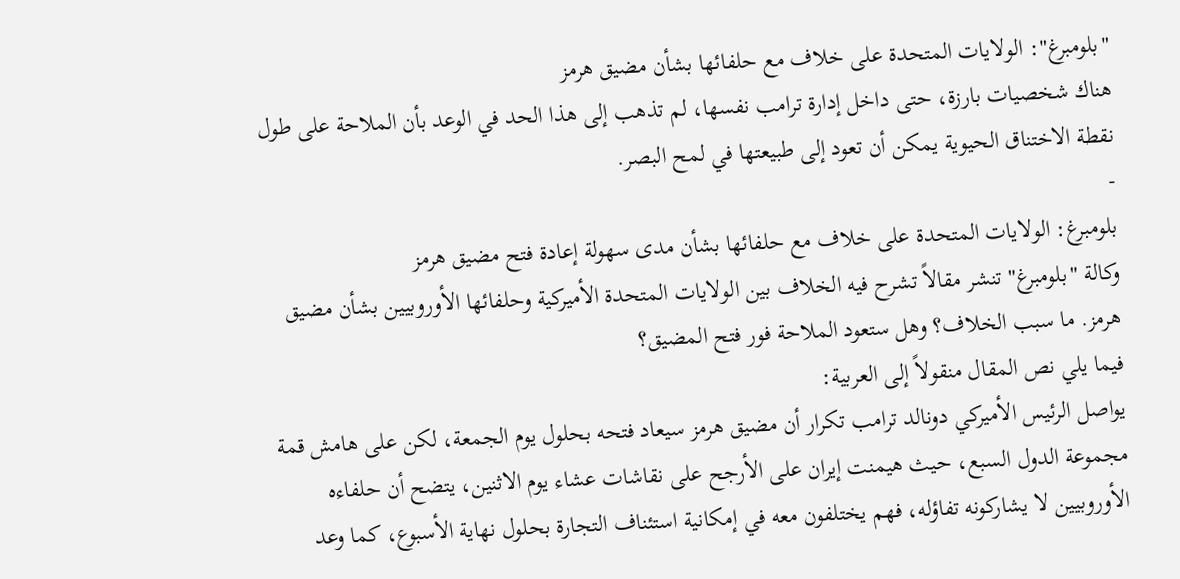"بلومبرغ": الولايات المتحدة على خلاف مع حلفائها بشأن مضيق هرمز
هناك شخصيات بارزة، حتى داخل إدارة ترامب نفسها، لم تذهب إلى هذا الحد في الوعد بأن الملاحة على طول نقطة الاختناق الحيوية يمكن أن تعود إلى طبيعتها في لمح البصر.
-
بلومبرغ: الولايات المتحدة على خلاف مع حلفائها بشأن مدى سهولة إعادة فتح مضيق هرمز
وكالة "بلومبرغ" تنشر مقالاً تشرح فيه الخلاف بين الولايات المتحدة الأميركية وحلفائها الأوروبيين بشأن مضيق هرمز. ما سبب الخلاف؟ وهل ستعود الملاحة فور فتح المضيق؟
فيما يلي نص المقال منقولاً إلى العربية:
يواصل الرئيس الأميركي دونالد ترامب تكرار أن مضيق هرمز سيعاد فتحه بحلول يوم الجمعة، لكن على هامش قمة مجموعة الدول السبع، حيث هيمنت إيران على الأرجح على نقاشات عشاء يوم الاثنين، يتضح أن حلفاءه الأوروبيين لا يشاركونه تفاؤله، فهم يختلفون معه في إمكانية استئناف التجارة بحلول نهاية الأسبوع، كما وعد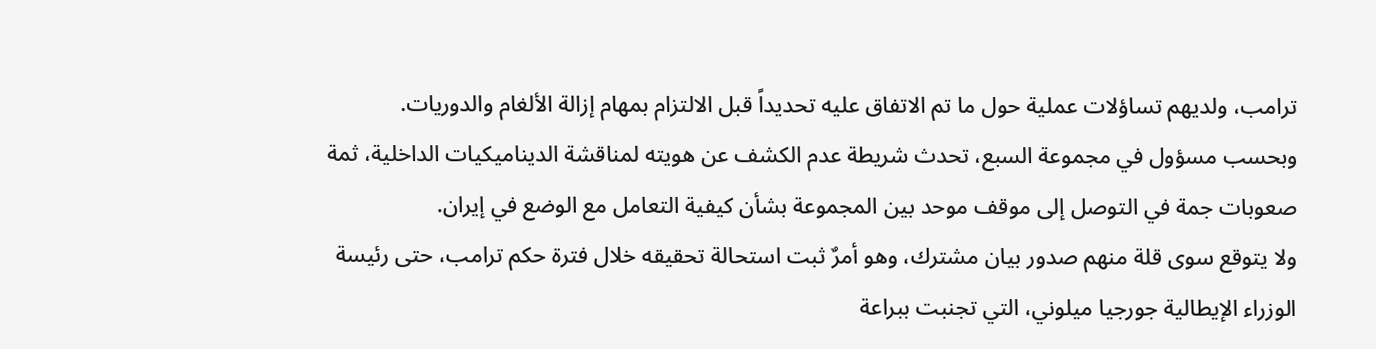ترامب، ولديهم تساؤلات عملية حول ما تم الاتفاق عليه تحديداً قبل الالتزام بمهام إزالة الألغام والدوريات.
وبحسب مسؤول في مجموعة السبع، تحدث شريطة عدم الكشف عن هويته لمناقشة الديناميكيات الداخلية، ثمة صعوبات جمة في التوصل إلى موقف موحد بين المجموعة بشأن كيفية التعامل مع الوضع في إيران.
ولا يتوقع سوى قلة منهم صدور بيان مشترك، وهو أمرٌ ثبت استحالة تحقيقه خلال فترة حكم ترامب، حتى رئيسة الوزراء الإيطالية جورجيا ميلوني، التي تجنبت ببراعة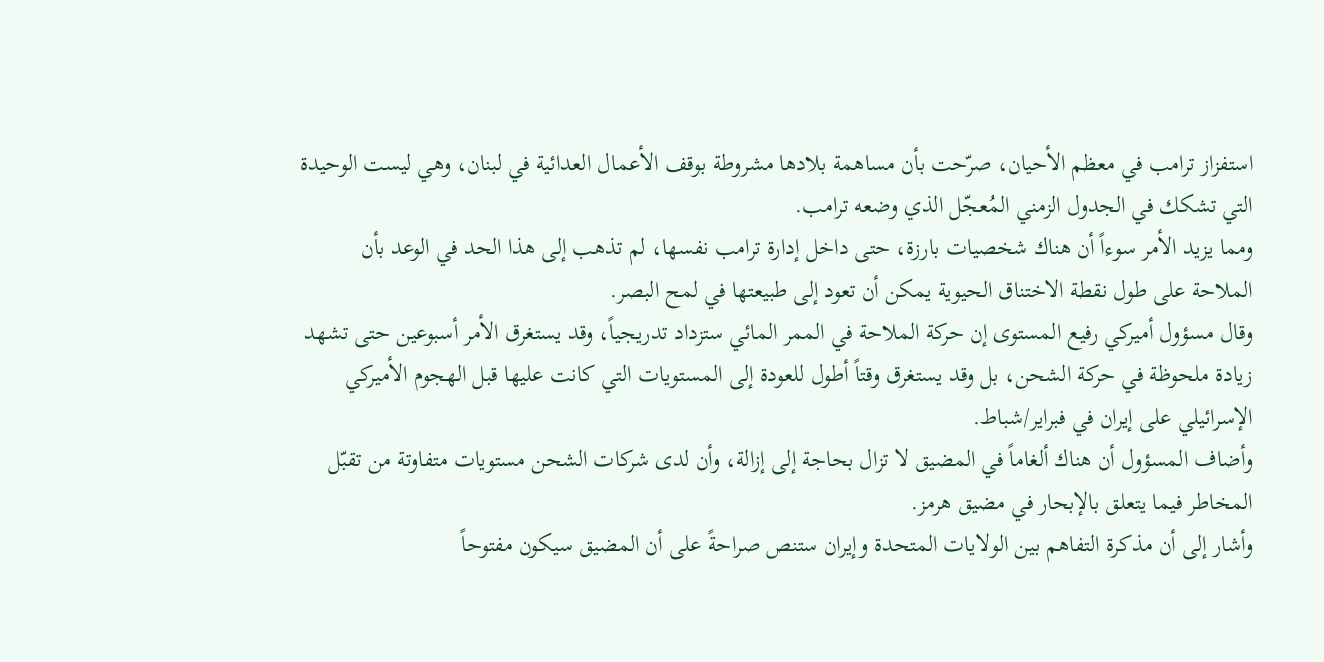استفزاز ترامب في معظم الأحيان، صرّحت بأن مساهمة بلادها مشروطة بوقف الأعمال العدائية في لبنان، وهي ليست الوحيدة التي تشكك في الجدول الزمني المُعجّل الذي وضعه ترامب.
ومما يزيد الأمر سوءاً أن هناك شخصيات بارزة، حتى داخل إدارة ترامب نفسها، لم تذهب إلى هذا الحد في الوعد بأن الملاحة على طول نقطة الاختناق الحيوية يمكن أن تعود إلى طبيعتها في لمح البصر.
وقال مسؤول أميركي رفيع المستوى إن حركة الملاحة في الممر المائي ستزداد تدريجياً، وقد يستغرق الأمر أسبوعين حتى تشهد زيادة ملحوظة في حركة الشحن، بل وقد يستغرق وقتاً أطول للعودة إلى المستويات التي كانت عليها قبل الهجوم الأميركي الإسرائيلي على إيران في فبراير/شباط.
وأضاف المسؤول أن هناك ألغاماً في المضيق لا تزال بحاجة إلى إزالة، وأن لدى شركات الشحن مستويات متفاوتة من تقبّل المخاطر فيما يتعلق بالإبحار في مضيق هرمز.
وأشار إلى أن مذكرة التفاهم بين الولايات المتحدة وإيران ستنص صراحةً على أن المضيق سيكون مفتوحاً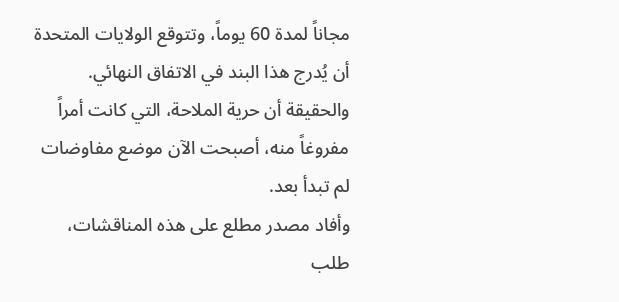مجاناً لمدة 60 يوماً، وتتوقع الولايات المتحدة أن يُدرج هذا البند في الاتفاق النهائي. والحقيقة أن حرية الملاحة، التي كانت أمراً مفروغاً منه، أصبحت الآن موضع مفاوضات لم تبدأ بعد.
وأفاد مصدر مطلع على هذه المناقشات، طلب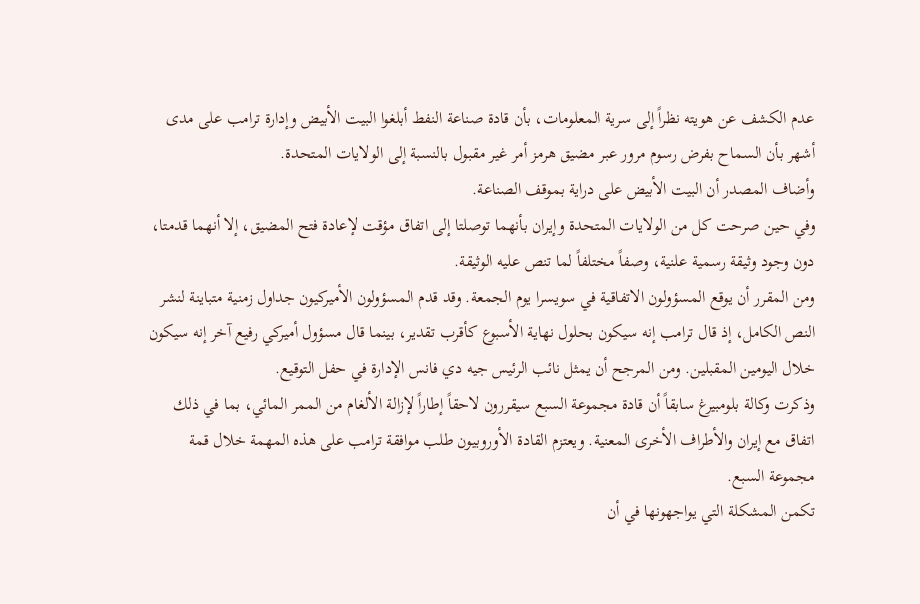عدم الكشف عن هويته نظراً إلى سرية المعلومات، بأن قادة صناعة النفط أبلغوا البيت الأبيض وإدارة ترامب على مدى أشهر بأن السماح بفرض رسوم مرور عبر مضيق هرمز أمر غير مقبول بالنسبة إلى الولايات المتحدة.
وأضاف المصدر أن البيت الأبيض على دراية بموقف الصناعة.
وفي حين صرحت كل من الولايات المتحدة وإيران بأنهما توصلتا إلى اتفاق مؤقت لإعادة فتح المضيق، إلا أنهما قدمتا، دون وجود وثيقة رسمية علنية، وصفاً مختلفاً لما تنص عليه الوثيقة.
ومن المقرر أن يوقع المسؤولون الاتفاقية في سويسرا يوم الجمعة. وقد قدم المسؤولون الأميركيون جداول زمنية متباينة لنشر النص الكامل، إذ قال ترامب إنه سيكون بحلول نهاية الأسبوع كأقرب تقدير، بينما قال مسؤول أميركي رفيع آخر إنه سيكون خلال اليومين المقبلين. ومن المرجح أن يمثل نائب الرئيس جيه دي فانس الإدارة في حفل التوقيع.
وذكرت وكالة بلومبيرغ سابقاً أن قادة مجموعة السبع سيقررون لاحقاً إطاراً لإزالة الألغام من الممر المائي، بما في ذلك اتفاق مع إيران والأطراف الأخرى المعنية. ويعتزم القادة الأوروبيون طلب موافقة ترامب على هذه المهمة خلال قمة مجموعة السبع.
تكمن المشكلة التي يواجهونها في أن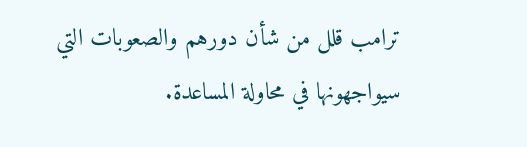ترامب قلل من شأن دورهم والصعوبات التي سيواجهونها في محاولة المساعدة.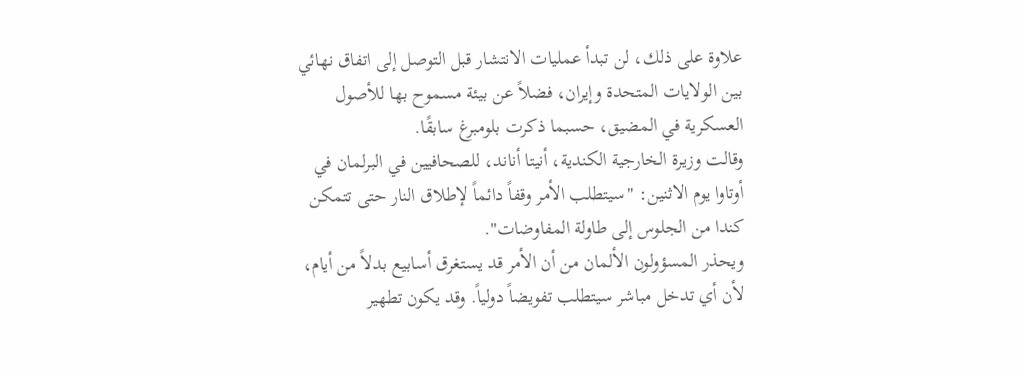علاوة على ذلك، لن تبدأ عمليات الانتشار قبل التوصل إلى اتفاق نهائي بين الولايات المتحدة وإيران، فضلاً عن بيئة مسموح بها للأصول العسكرية في المضيق، حسبما ذكرت بلومبرغ سابقًا.
وقالت وزيرة الخارجية الكندية، أنيتا أناند، للصحافيين في البرلمان في أوتاوا يوم الاثنين: "سيتطلب الأمر وقفاً دائماً لإطلاق النار حتى تتمكن كندا من الجلوس إلى طاولة المفاوضات".
ويحذر المسؤولون الألمان من أن الأمر قد يستغرق أسابيع بدلاً من أيام، لأن أي تدخل مباشر سيتطلب تفويضاً دولياً. وقد يكون تطهير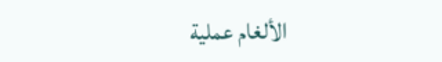الألغام عملية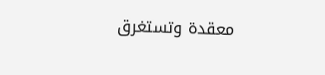معقدة وتستغرق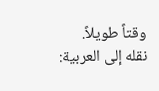وقتاً طويلاً.
نقله إلى العربية: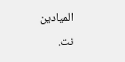الميادين نت.